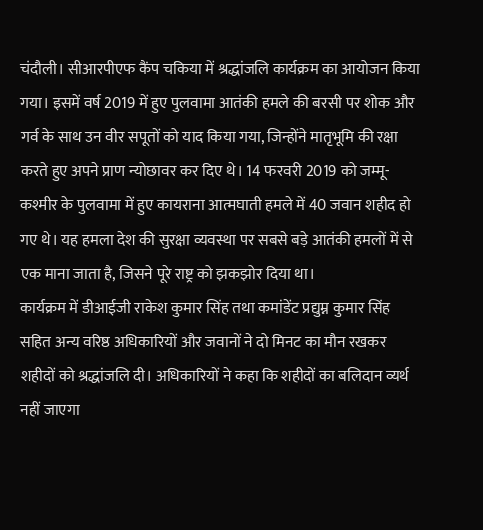चंदौली। सीआरपीएफ कैंप चकिया में श्रद्धांजलि कार्यक्रम का आयोजन किया गया। इसमें वर्ष 2019 में हुए पुलवामा आतंकी हमले की बरसी पर शोक और गर्व के साथ उन वीर सपूतों को याद किया गया, जिन्होंने मातृभूमि की रक्षा करते हुए अपने प्राण न्योछावर कर दिए थे। 14 फरवरी 2019 को जम्मू-कश्मीर के पुलवामा में हुए कायराना आत्मघाती हमले में 40 जवान शहीद हो गए थे। यह हमला देश की सुरक्षा व्यवस्था पर सबसे बड़े आतंकी हमलों में से एक माना जाता है, जिसने पूरे राष्ट्र को झकझोर दिया था।
कार्यक्रम में डीआईजी राकेश कुमार सिंह तथा कमांडेंट प्रद्युम्न कुमार सिंह सहित अन्य वरिष्ठ अधिकारियों और जवानों ने दो मिनट का मौन रखकर शहीदों को श्रद्धांजलि दी। अधिकारियों ने कहा कि शहीदों का बलिदान व्यर्थ नहीं जाएगा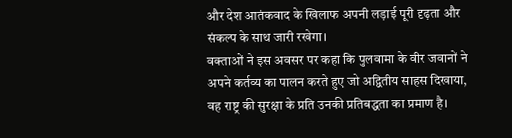और देश आतंकवाद के खिलाफ अपनी लड़ाई पूरी दृढ़ता और संकल्प के साथ जारी रखेगा।
वक्ताओं ने इस अवसर पर कहा कि पुलवामा के वीर जवानों ने अपने कर्तव्य का पालन करते हुए जो अद्वितीय साहस दिखाया, वह राष्ट्र की सुरक्षा के प्रति उनकी प्रतिबद्धता का प्रमाण है।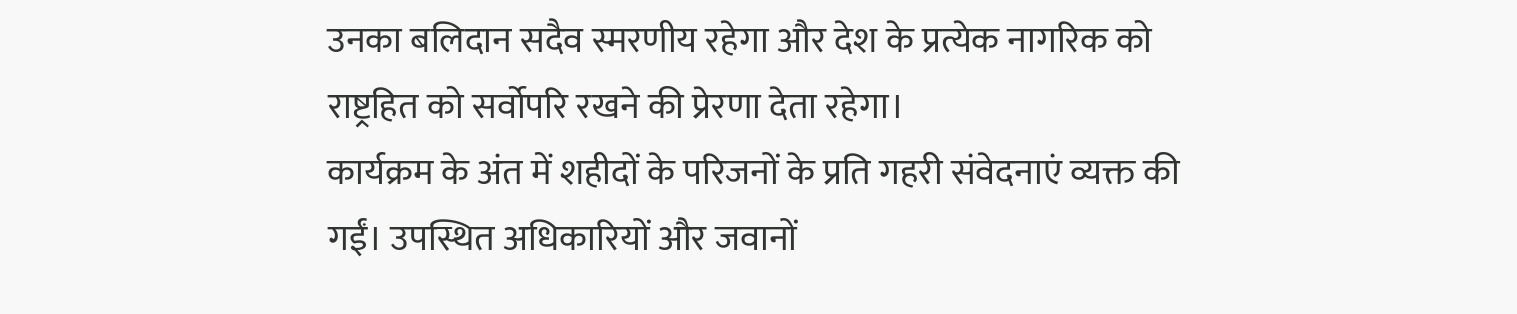उनका बलिदान सदैव स्मरणीय रहेगा और देश के प्रत्येक नागरिक को राष्ट्रहित को सर्वोपरि रखने की प्रेरणा देता रहेगा।
कार्यक्रम के अंत में शहीदों के परिजनों के प्रति गहरी संवेदनाएं व्यक्त की गईं। उपस्थित अधिकारियों और जवानों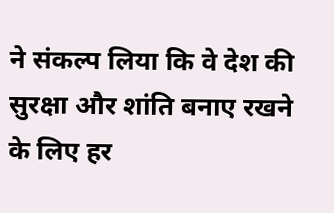ने संकल्प लिया कि वे देश की सुरक्षा और शांति बनाए रखने के लिए हर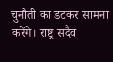चुनौती का डटकर सामना करेंगे। राष्ट्र सदैव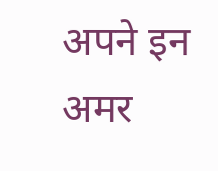अपने इन अमर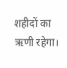शहीदों का ऋणी रहेगा।